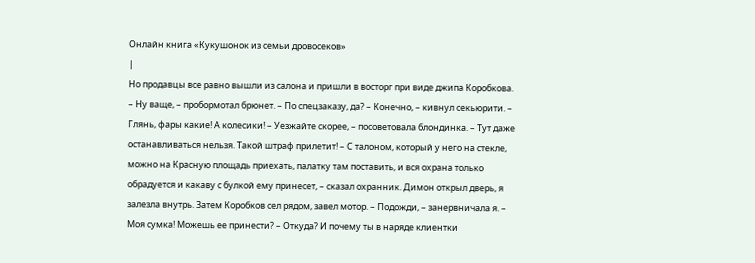Онлайн книга «Кукушонок из семьи дровосеков»
|
Но продавцы все равно вышли из салона и пришли в восторг при виде джипа Коробкова. – Ну ваще, – пробормотал брюнет. – По спецзаказу, да? – Конечно, – кивнул секьюрити. – Глянь, фары какие! А колесики! – Уезжайте скорее, – посоветовала блондинка. – Тут даже останавливаться нельзя. Такой штраф прилетит! – С талоном, который у него на стекле, можно на Красную площадь приехать, палатку там поставить, и вся охрана только обрадуется и какаву с булкой ему принесет, – сказал охранник. Димон открыл дверь, я залезла внутрь. Затем Коробков сел рядом, завел мотор. – Подожди, – занервничала я. – Моя сумка! Можешь ее принести? – Откуда? И почему ты в наряде клиентки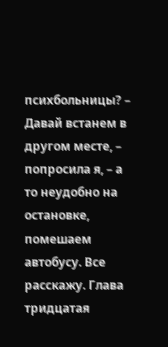психбольницы? – Давай встанем в другом месте, – попросила я, – а то неудобно на остановке, помешаем автобусу. Все расскажу. Глава тридцатая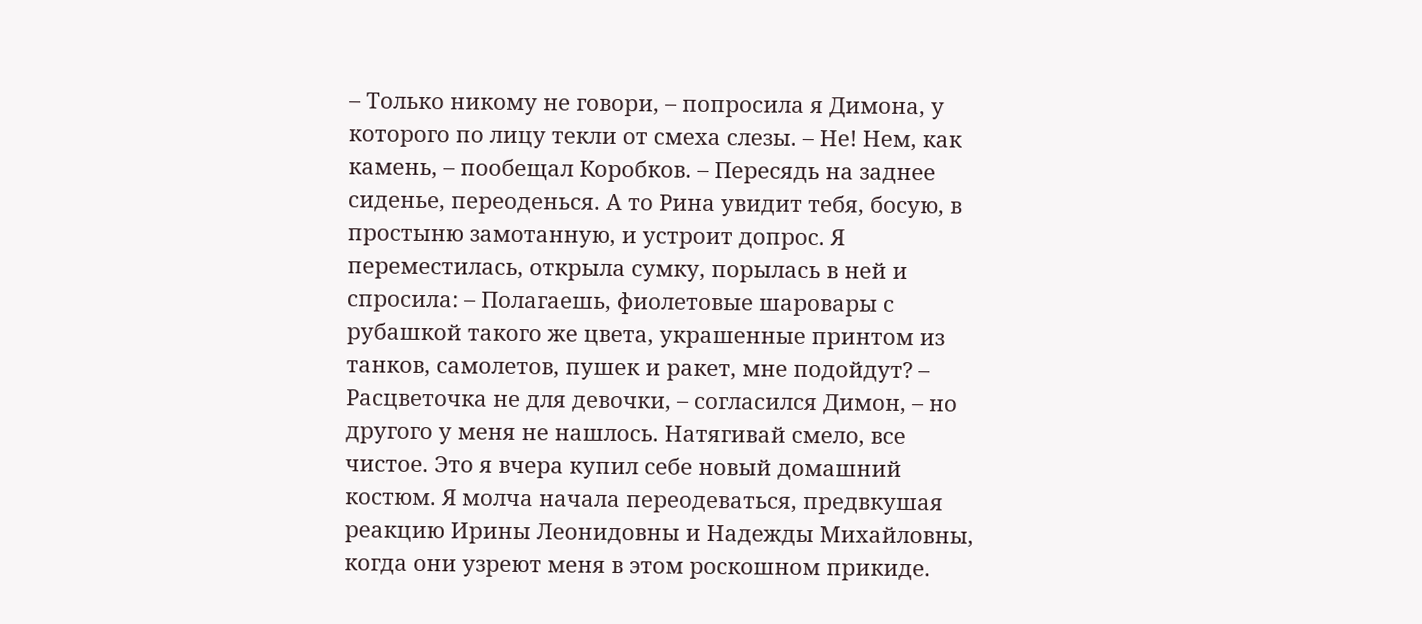– Только никому не говори, – попросила я Димона, у которого по лицу текли от смеха слезы. – Не! Нем, как камень, – пообещал Коробков. – Пересядь на заднее сиденье, переоденься. А то Рина увидит тебя, босую, в простыню замотанную, и устроит допрос. Я переместилась, открыла сумку, порылась в ней и спросила: – Полагаешь, фиолетовые шаровары с рубашкой такого же цвета, украшенные принтом из танков, самолетов, пушек и ракет, мне подойдут? – Расцветочка не для девочки, – согласился Димон, – но другого у меня не нашлось. Натягивай смело, все чистое. Это я вчера купил себе новый домашний костюм. Я молча начала переодеваться, предвкушая реакцию Ирины Леонидовны и Надежды Михайловны, когда они узреют меня в этом роскошном прикиде.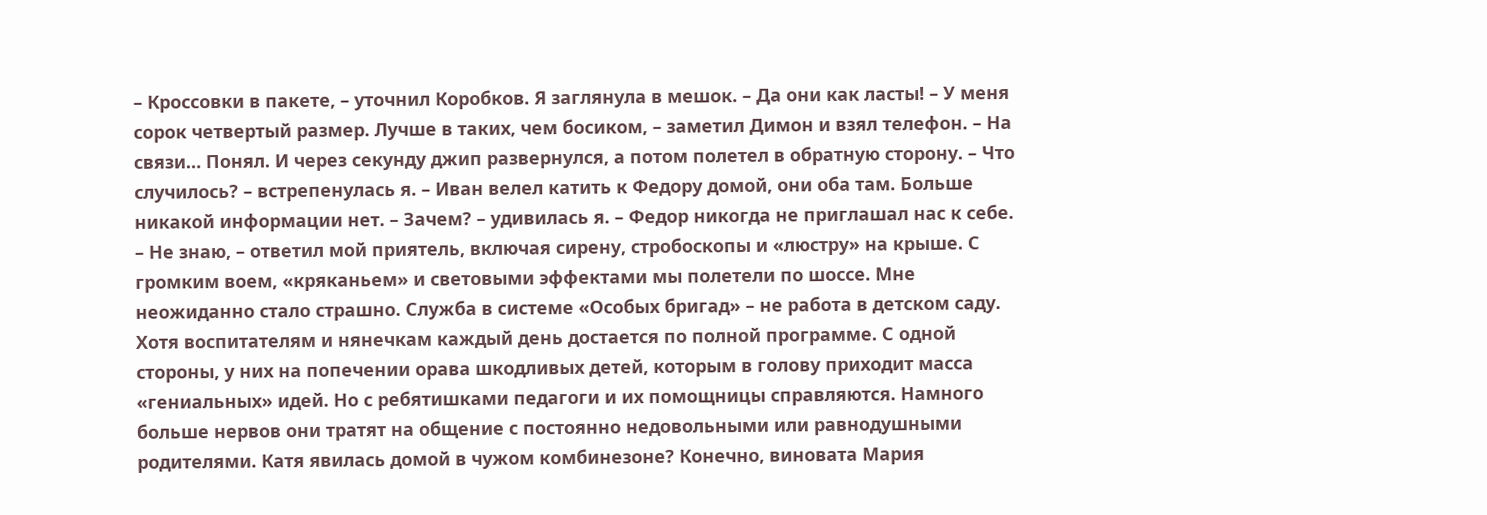– Кроссовки в пакете, – уточнил Коробков. Я заглянула в мешок. – Да они как ласты! – У меня сорок четвертый размер. Лучше в таких, чем босиком, – заметил Димон и взял телефон. – На связи… Понял. И через секунду джип развернулся, а потом полетел в обратную сторону. – Что случилось? – встрепенулась я. – Иван велел катить к Федору домой, они оба там. Больше никакой информации нет. – Зачем? – удивилась я. – Федор никогда не приглашал нас к себе. – Не знаю, – ответил мой приятель, включая сирену, стробоскопы и «люстру» на крыше. С громким воем, «кряканьем» и световыми эффектами мы полетели по шоссе. Мне неожиданно стало страшно. Служба в системе «Особых бригад» – не работа в детском саду. Хотя воспитателям и нянечкам каждый день достается по полной программе. С одной стороны, у них на попечении орава шкодливых детей, которым в голову приходит масса «гениальных» идей. Но с ребятишками педагоги и их помощницы справляются. Намного больше нервов они тратят на общение с постоянно недовольными или равнодушными родителями. Катя явилась домой в чужом комбинезоне? Конечно, виновата Мария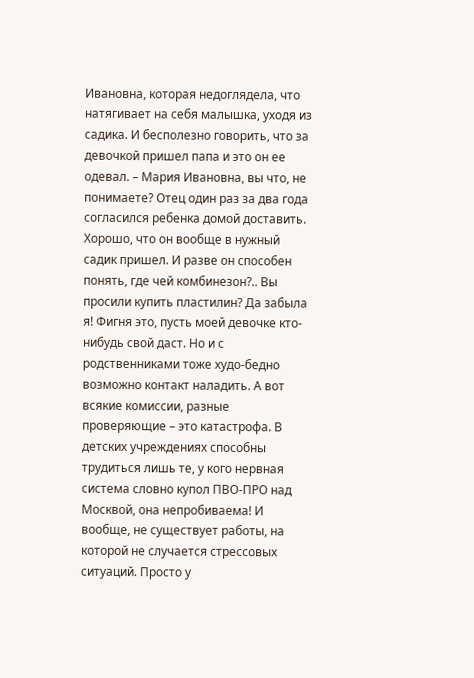Ивановна, которая недоглядела, что натягивает на себя малышка, уходя из садика. И бесполезно говорить, что за девочкой пришел папа и это он ее одевал. – Мария Ивановна, вы что, не понимаете? Отец один раз за два года согласился ребенка домой доставить. Хорошо, что он вообще в нужный садик пришел. И разве он способен понять, где чей комбинезон?.. Вы просили купить пластилин? Да забыла я! Фигня это, пусть моей девочке кто-нибудь свой даст. Но и с родственниками тоже худо-бедно возможно контакт наладить. А вот всякие комиссии, разные проверяющие – это катастрофа. В детских учреждениях способны трудиться лишь те, у кого нервная система словно купол ПВО-ПРО над Москвой, она непробиваема! И вообще, не существует работы, на которой не случается стрессовых ситуаций. Просто у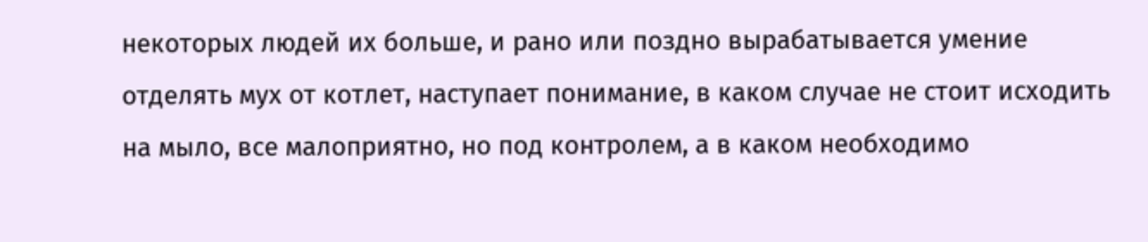некоторых людей их больше, и рано или поздно вырабатывается умение отделять мух от котлет, наступает понимание, в каком случае не стоит исходить на мыло, все малоприятно, но под контролем, а в каком необходимо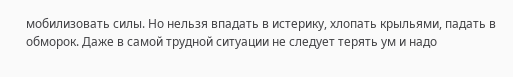мобилизовать силы. Но нельзя впадать в истерику, хлопать крыльями, падать в обморок. Даже в самой трудной ситуации не следует терять ум и надо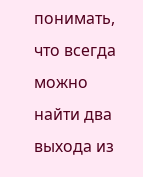понимать, что всегда можно найти два выхода из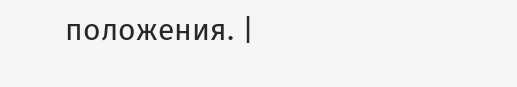положения. |